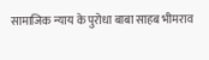सामाजिक न्याय के पुरोधा बाबा साहब भीमराव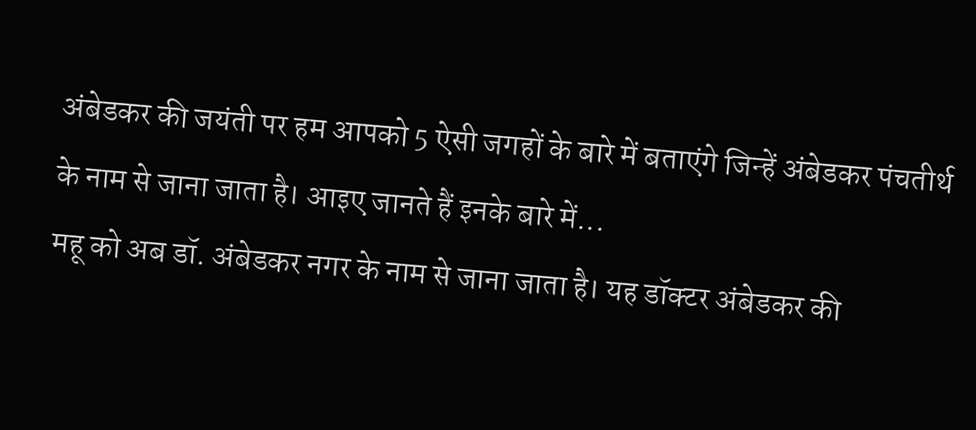अंबेडकर की जयंती पर हम आपको 5 ऐसी जगहों के बारे में बताएंगे जिन्हें अंबेडकर पंचतीर्थ के नाम से जाना जाता है। आइए जानते हैं इनके बारे में...
महू को अब डॉ. अंबेडकर नगर के नाम से जाना जाता है। यह डॉक्टर अंबेडकर की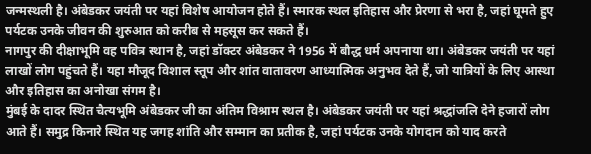जन्मस्थली है। अंबेडकर जयंती पर यहां विशेष आयोजन होते हैं। स्मारक स्थल इतिहास और प्रेरणा से भरा है, जहां घूमते हुए पर्यटक उनके जीवन की शुरुआत को करीब से महसूस कर सकते हैं।
नागपुर की दीक्षाभूमि वह पवित्र स्थान है, जहां डॉक्टर अंबेडकर ने 1956 में बौद्ध धर्म अपनाया था। अंबेडकर जयंती पर यहां लाखों लोग पहुंचते हैं। यहा मौजूद विशाल स्तूप और शांत वातावरण आध्यात्मिक अनुभव देते हैं, जो यात्रियों के लिए आस्था और इतिहास का अनोखा संगम है।
मुंबई के दादर स्थित चैत्यभूमि अंबेडकर जी का अंतिम विश्राम स्थल है। अंबेडकर जयंती पर यहां श्रद्धांजलि देने हजारों लोग आते हैं। समुद्र किनारे स्थित यह जगह शांति और सम्मान का प्रतीक है, जहां पर्यटक उनके योगदान को याद करते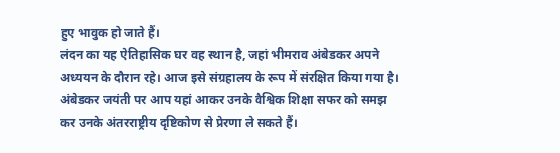हुए भावुक हो जाते हैं।
लंदन का यह ऐतिहासिक घर वह स्थान है, जहां भीमराव अंबेडकर अपने अध्ययन के दौरान रहे। आज इसे संग्रहालय के रूप में संरक्षित किया गया है। अंबेडकर जयंती पर आप यहां आकर उनके वैश्विक शिक्षा सफर को समझ कर उनके अंतरराष्ट्रीय दृष्टिकोण से प्रेरणा ले सकते हैं।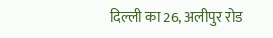दिल्ली का 26, अलीपुर रोड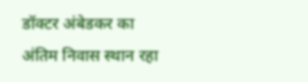डॉक्टर अंबेडकर का अंतिम निवास स्थान रहा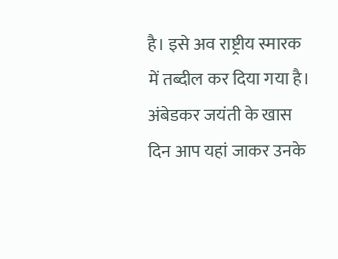है। इसे अव राष्ट्रीय स्मारक में तब्दील कर दिया गया है। अंबेडकर जयंती के खास दिन आप यहां जाकर उनके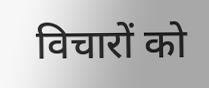विचारों को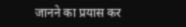जानने का प्रयास कर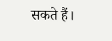सकते हैं।